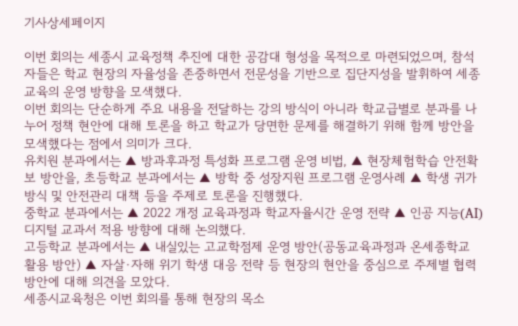기사상세페이지

이번 회의는 세종시 교육정책 추진에 대한 공감대 형성을 목적으로 마련되었으며, 참석자들은 학교 현장의 자율성을 존중하면서 전문성을 기반으로 집단지성을 발휘하여 세종교육의 운영 방향을 모색했다.
이번 회의는 단순하게 주요 내용을 전달하는 강의 방식이 아니라 학교급별로 분과를 나누어 정책 현안에 대해 토론을 하고 학교가 당면한 문제를 해결하기 위해 함께 방안을 모색했다는 점에서 의미가 크다.
유치원 분과에서는 ▲ 방과후과정 특성화 프로그램 운영 비법, ▲ 현장체험학습 안전확보 방안을, 초등학교 분과에서는 ▲ 방학 중 성장지원 프로그램 운영사례 ▲ 학생 귀가 방식 및 안전관리 대책 등을 주제로 토론을 진행했다.
중학교 분과에서는 ▲ 2022 개정 교육과정과 학교자율시간 운영 전략 ▲ 인공 지능(AI) 디지털 교과서 적용 방향에 대해 논의했다.
고등학교 분과에서는 ▲ 내실있는 고교학점제 운영 방안(공동교육과정과 온세종학교 활용 방안) ▲ 자살·자해 위기 학생 대응 전략 등 현장의 현안을 중심으로 주제별 협력 방안에 대해 의견을 모았다.
세종시교육청은 이번 회의를 통해 현장의 목소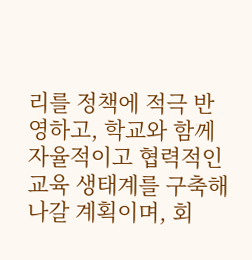리를 정책에 적극 반영하고, 학교와 함께 자율적이고 협력적인 교육 생태계를 구축해 나갈 계획이며, 회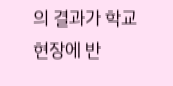의 결과가 학교 현장에 반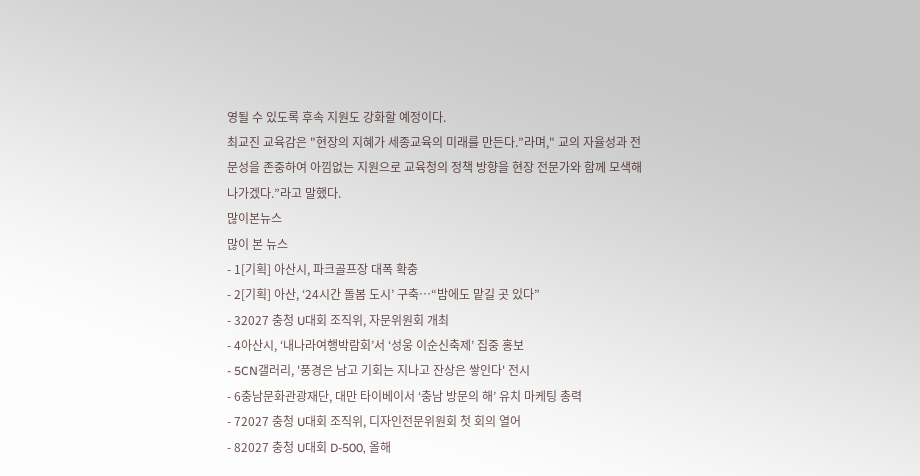영될 수 있도록 후속 지원도 강화할 예정이다.
최교진 교육감은 "현장의 지혜가 세종교육의 미래를 만든다.”라며," 교의 자율성과 전문성을 존중하여 아낌없는 지원으로 교육청의 정책 방향을 현장 전문가와 함께 모색해 나가겠다.”라고 말했다.
많이본뉴스
많이 본 뉴스
- 1[기획] 아산시, 파크골프장 대폭 확충
- 2[기획] 아산, ‘24시간 돌봄 도시’ 구축…“밤에도 맡길 곳 있다”
- 32027 충청 U대회 조직위, 자문위원회 개최
- 4아산시, ‘내나라여행박람회’서 ‘성웅 이순신축제’ 집중 홍보
- 5CN갤러리, '풍경은 남고 기회는 지나고 잔상은 쌓인다' 전시
- 6충남문화관광재단, 대만 타이베이서 ‘충남 방문의 해’ 유치 마케팅 총력
- 72027 충청 U대회 조직위, 디자인전문위원회 첫 회의 열어
- 82027 충청 U대회 D-500, 올해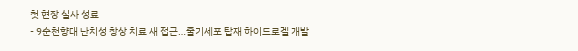첫 현장 실사 성료
- 9순천향대 난치성 창상 치료 새 접근…줄기세포 탑재 하이드로겔 개발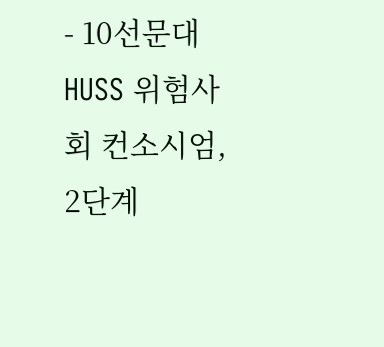- 10선문대 HUSS 위험사회 컨소시엄, 2단계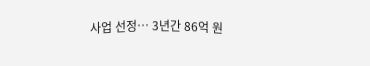사업 선정… 3년간 86억 원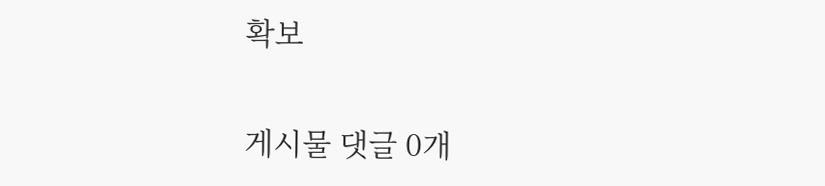확보

게시물 댓글 0개